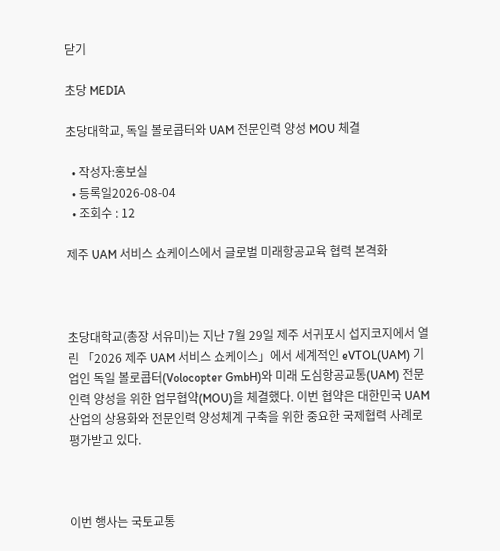닫기

초당 MEDIA

초당대학교, 독일 볼로콥터와 UAM 전문인력 양성 MOU 체결

  • 작성자:홍보실
  • 등록일2026-08-04
  • 조회수 : 12

제주 UAM 서비스 쇼케이스에서 글로벌 미래항공교육 협력 본격화



초당대학교(총장 서유미)는 지난 7월 29일 제주 서귀포시 섭지코지에서 열린 「2026 제주 UAM 서비스 쇼케이스」에서 세계적인 eVTOL(UAM) 기업인 독일 볼로콥터(Volocopter GmbH)와 미래 도심항공교통(UAM) 전문인력 양성을 위한 업무협약(MOU)을 체결했다. 이번 협약은 대한민국 UAM 산업의 상용화와 전문인력 양성체계 구축을 위한 중요한 국제협력 사례로 평가받고 있다.



이번 행사는 국토교통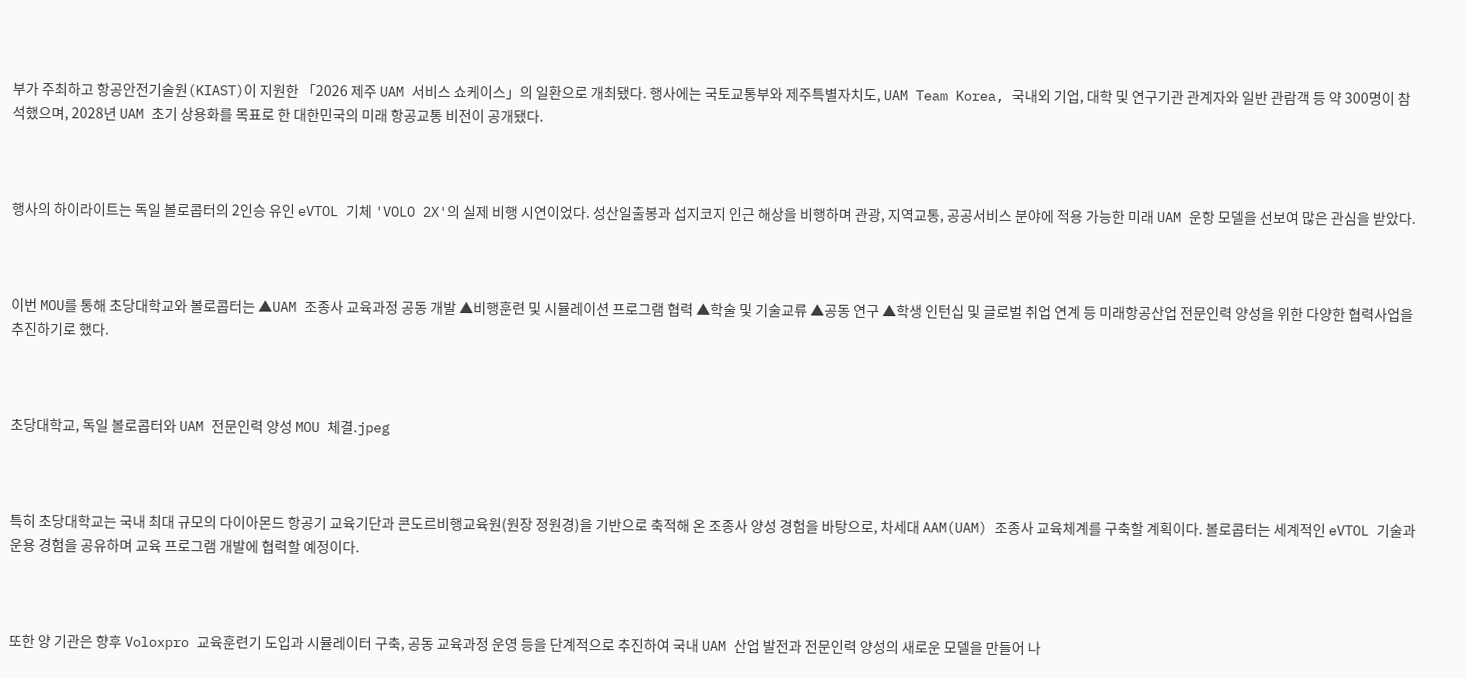부가 주최하고 항공안전기술원(KIAST)이 지원한 「2026 제주 UAM 서비스 쇼케이스」의 일환으로 개최됐다. 행사에는 국토교통부와 제주특별자치도, UAM Team Korea, 국내외 기업, 대학 및 연구기관 관계자와 일반 관람객 등 약 300명이 참석했으며, 2028년 UAM 초기 상용화를 목표로 한 대한민국의 미래 항공교통 비전이 공개됐다.



행사의 하이라이트는 독일 볼로콥터의 2인승 유인 eVTOL 기체 'VOLO 2X'의 실제 비행 시연이었다. 성산일출봉과 섭지코지 인근 해상을 비행하며 관광, 지역교통, 공공서비스 분야에 적용 가능한 미래 UAM 운항 모델을 선보여 많은 관심을 받았다.



이번 MOU를 통해 초당대학교와 볼로콥터는 ▲UAM 조종사 교육과정 공동 개발 ▲비행훈련 및 시뮬레이션 프로그램 협력 ▲학술 및 기술교류 ▲공동 연구 ▲학생 인턴십 및 글로벌 취업 연계 등 미래항공산업 전문인력 양성을 위한 다양한 협력사업을 추진하기로 했다.



초당대학교, 독일 볼로콥터와 UAM 전문인력 양성 MOU 체결.jpeg



특히 초당대학교는 국내 최대 규모의 다이아몬드 항공기 교육기단과 콘도르비행교육원(원장 정원경)을 기반으로 축적해 온 조종사 양성 경험을 바탕으로, 차세대 AAM(UAM) 조종사 교육체계를 구축할 계획이다. 볼로콥터는 세계적인 eVTOL 기술과 운용 경험을 공유하며 교육 프로그램 개발에 협력할 예정이다.



또한 양 기관은 향후 Voloxpro 교육훈련기 도입과 시뮬레이터 구축, 공동 교육과정 운영 등을 단계적으로 추진하여 국내 UAM 산업 발전과 전문인력 양성의 새로운 모델을 만들어 나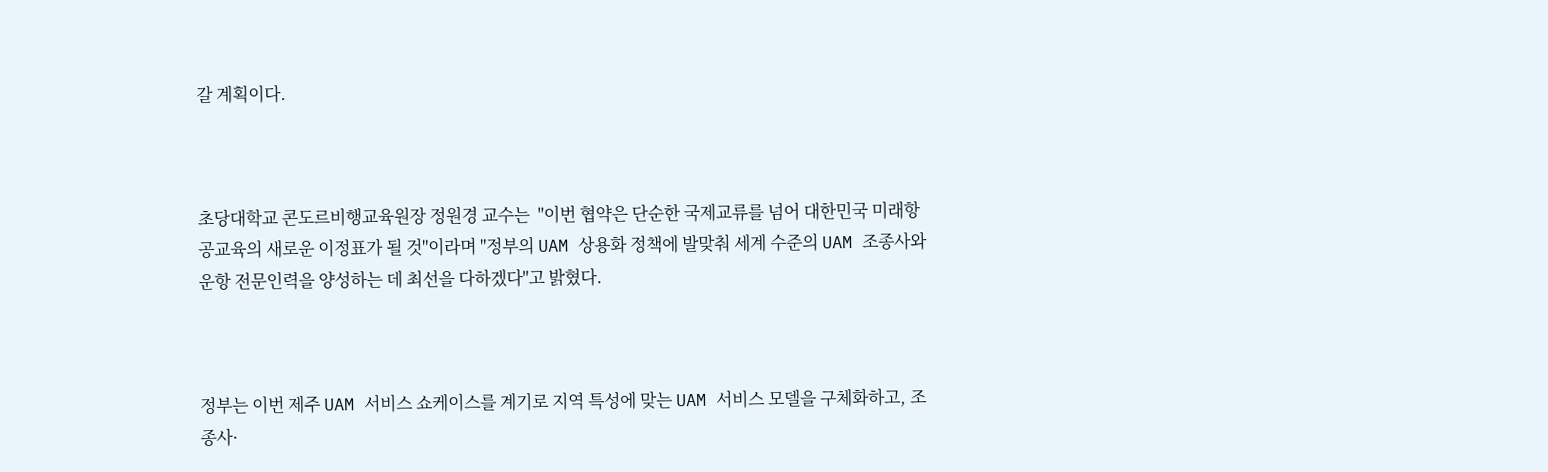갈 계획이다.



초당대학교 콘도르비행교육원장 정원경 교수는  "이번 협약은 단순한 국제교류를 넘어 대한민국 미래항공교육의 새로운 이정표가 될 것"이라며 "정부의 UAM 상용화 정책에 발맞춰 세계 수준의 UAM 조종사와 운항 전문인력을 양성하는 데 최선을 다하겠다"고 밝혔다.



정부는 이번 제주 UAM 서비스 쇼케이스를 계기로 지역 특성에 맞는 UAM 서비스 모델을 구체화하고, 조종사·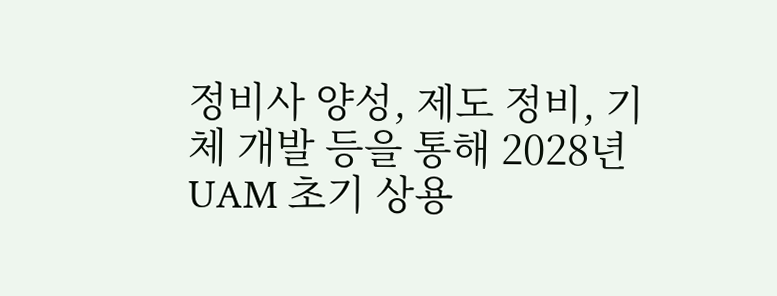정비사 양성, 제도 정비, 기체 개발 등을 통해 2028년 UAM 초기 상용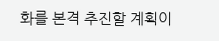화를 본격 추진할 계획이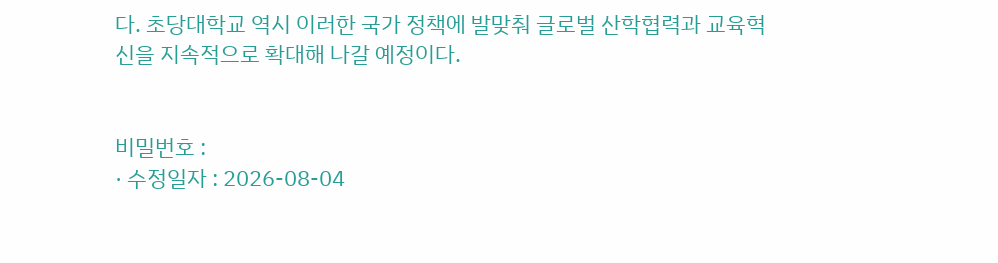다. 초당대학교 역시 이러한 국가 정책에 발맞춰 글로벌 산학협력과 교육혁신을 지속적으로 확대해 나갈 예정이다.


비밀번호 :
· 수정일자 : 2026-08-04